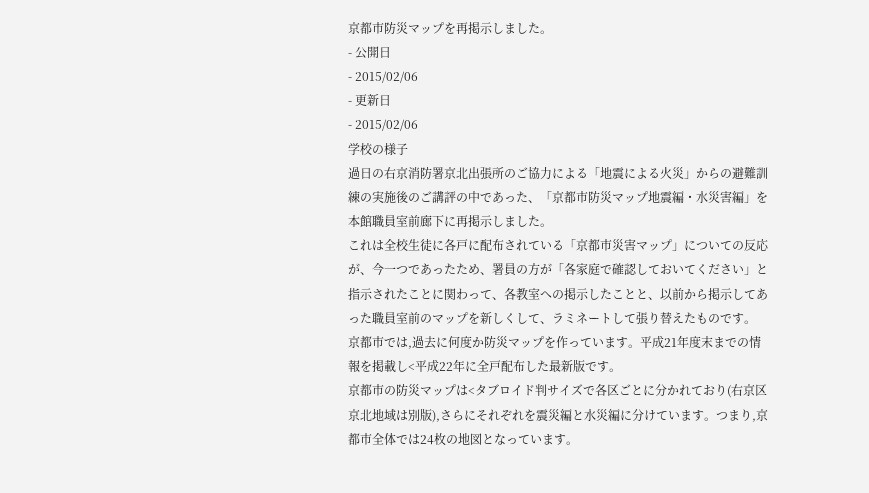京都市防災マップを再掲示しました。
- 公開日
- 2015/02/06
- 更新日
- 2015/02/06
学校の様子
過日の右京消防署京北出張所のご協力による「地震による火災」からの避難訓練の実施後のご講評の中であった、「京都市防災マップ地震編・水災害編」を本館職員室前廊下に再掲示しました。
これは全校生徒に各戸に配布されている「京都市災害マップ」についての反応が、今一つであったため、署員の方が「各家庭で確認しておいてください」と指示されたことに関わって、各教室への掲示したことと、以前から掲示してあった職員室前のマップを新しくして、ラミネートして張り替えたものです。
京都市では,過去に何度か防災マップを作っています。平成21年度末までの情報を掲載し<平成22年に全戸配布した最新版です。
京都市の防災マップは<タブロイド判サイズで各区ごとに分かれており(右京区京北地域は別版),さらにそれぞれを震災編と水災編に分けています。つまり,京都市全体では24枚の地図となっています。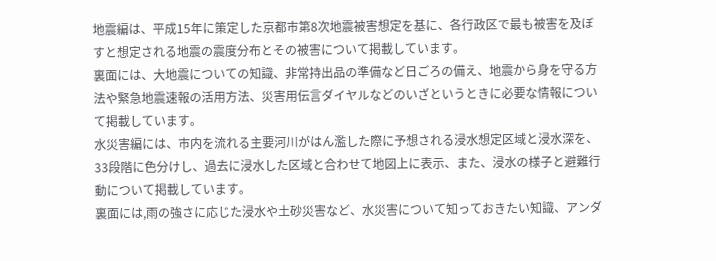地震編は、平成15年に策定した京都市第8次地震被害想定を基に、各行政区で最も被害を及ぼすと想定される地震の震度分布とその被害について掲載しています。
裏面には、大地震についての知識、非常持出品の準備など日ごろの備え、地震から身を守る方法や緊急地震速報の活用方法、災害用伝言ダイヤルなどのいざというときに必要な情報について掲載しています。
水災害編には、市内を流れる主要河川がはん濫した際に予想される浸水想定区域と浸水深を、33段階に色分けし、過去に浸水した区域と合わせて地図上に表示、また、浸水の様子と避難行動について掲載しています。
裏面には,雨の強さに応じた浸水や土砂災害など、水災害について知っておきたい知識、アンダ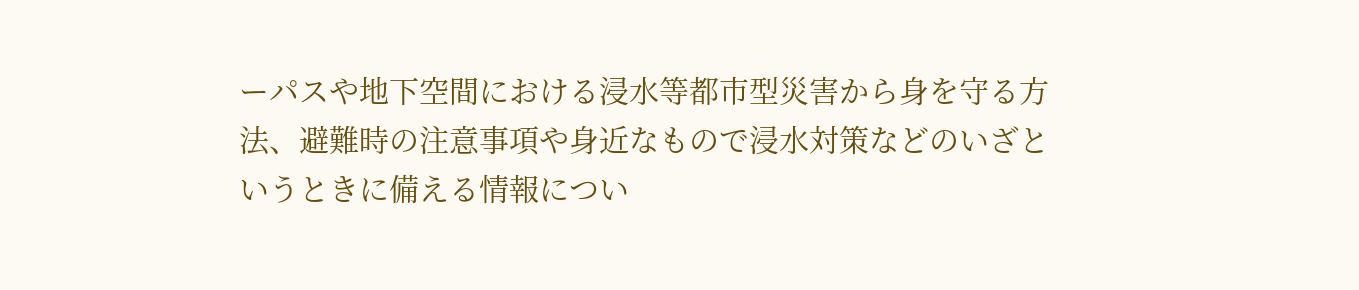ーパスや地下空間における浸水等都市型災害から身を守る方法、避難時の注意事項や身近なもので浸水対策などのいざというときに備える情報につい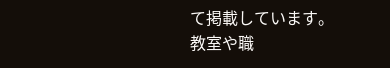て掲載しています。
教室や職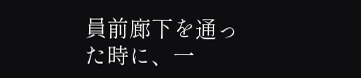員前廊下を通った時に、一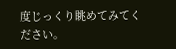度じっくり眺めてみてください。